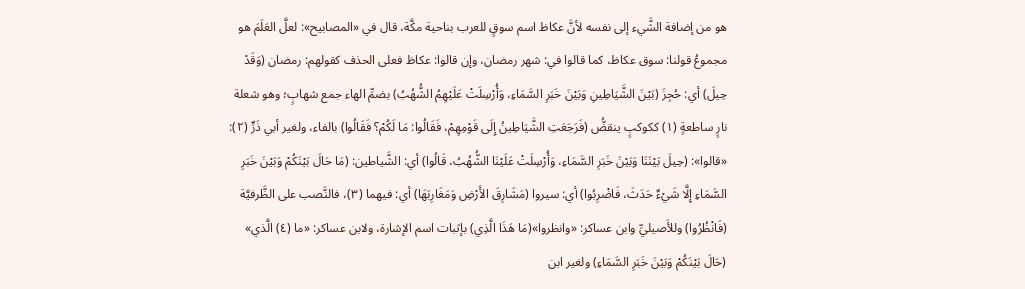هو من إضافة الشَّيء إلى نفسه لأنَّ عكاظ اسم سوقٍ للعرب بناحية مكَّة، قال في «المصابيح»: لعلَّ العَلَمَ هو مجموعُ قولنا: سوق عكاظ، كما قالوا في: شهر رمضان، وإن قالوا: عكاظ فعلى الحذف كقولهم: رمضان (وَقَدْ حِيلَ) أي: حُجِزَ (بَيْنَ الشَّيَاطِينِ وَبَيْنَ خَبَرِ السَّمَاءِ، وَأُرْسِلَتْ عَلَيْهِمُ الشُّهُبُ) بضمِّ الهاء جمع شهابٍ؛ وهو شعلة نارٍ ساطعةٍ (١) ككوكبٍ ينقضُّ (فَرَجَعَتِ الشَّيَاطِينُ إِلَى قَوْمِهِمْ، فَقَالُوا: مَا لَكُمْ؟ فَقَالُوا) بالفاء، ولغير أبي ذَرٍّ (٢): «قالوا»: (حِيلَ بَيْنَنَا وَبَيْنَ خَبَرِ السَّمَاءِ، وَأُرْسِلَتْ عَلَيْنَا الشُّهُبُ، قَالُوا) أي: الشَّياطين: (مَا حَالَ بَيْنَكُمْ وَبَيْنَ خَبَرِ السَّمَاءِ إِلَّا شَيْءٌ حَدَثَ، فَاضْرِبُوا) أي: سيروا (مَشَارِقَ الأَرْضِ وَمَغَارِبَهَا) أي: فيهما (٣)، فالنَّصب على الظَّرفيَّة (فَانْظُرُوا) وللأَصيليِّ وابن عساكر: «وانظروا»(مَا هَذَا الَّذِي) بإثبات اسم الإشارة، ولابن عساكر: «ما (٤) الَّذي» (حَالَ بَيْنَكُمْ وَبَيْنَ خَبَرِ السَّمَاءِ) ولغير ابن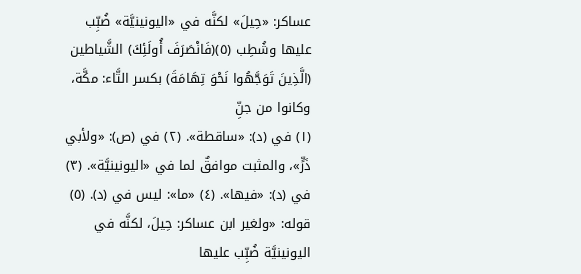عساكر: «حِيلَ» لكنَّه في «اليونينيَّة» ضُبِّب عليها وشُطِب (٥)(فَانْصَرَفَ أُولَئِكَ) الشَّياطين (الَّذِينَ تَوَجَّهُوا نَحْوَ تِهَامَةَ) بكسر التَّاء: مكَّة، وكانوا من جنِّ
(١) في (د): «ساقطة». (٢) في (ص): «ولأبي ذَرٍّ»، والمثبت موافقٌ لما في «اليونينيَّة». (٣) في (د): «فيها». (٤) «ما»: ليس في (د). (٥) قوله: «ولغير ابن عساكر: حِيلَ، لكنَّه في اليونينيَّة ضُبِّب عليها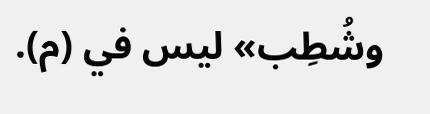وشُطِب» ليس في (م).